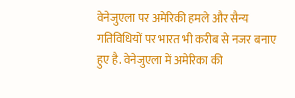वेनेजुएला पर अमेरिकी हमले और सैन्य गतिविधियों पर भारत भी करीब से नजर बनाए हुए है. वेनेजुएला में अमेरिका की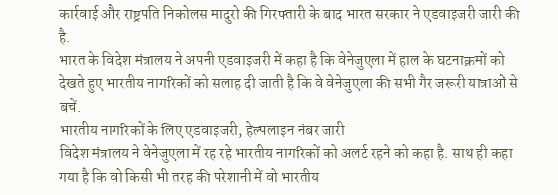कार्रवाई और राष्ट्रपति निकोलस मादुरो की गिरफ्तारी के बाद भारत सरकार ने एडवाइजरी जारी की है.
भारत के विदेश मंत्रालय ने अपनी एडवाइजरी में कहा है कि वेनेजुएला में हाल के घटनाक्रमों को देखते हुए भारतीय नागरिकों को सलाह दी जाती है कि वे वेनेजुएला की सभी गैर जरूरी यात्राओं से बचें.
भारतीय नागरिकों के लिए एडवाइजरी, हेल्पलाइन नंबर जारी
विदेश मंत्रालय ने वेनेजुएला में रह रहे भारतीय नागरिकों को अलर्ट रहने को कहा है. साथ ही कहा गया है कि वो किसी भी तरह की परेशानी में वो भारतीय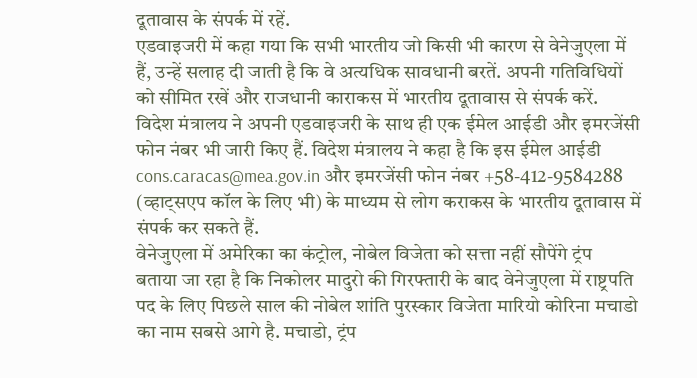दूतावास के संपर्क में रहें.
एडवाइजरी में कहा गया कि सभी भारतीय जो किसी भी कारण से वेनेजुएला में हैं, उन्हें सलाह दी जाती है कि वे अत्यधिक सावधानी बरतें. अपनी गतिविधियों को सीमित रखें और राजधानी काराकस में भारतीय दूतावास से संपर्क करें.
विदेश मंत्रालय ने अपनी एडवाइजरी के साथ ही एक ईमेल आईडी और इमरजेंसी फोन नंबर भी जारी किए हैं. विदेश मंत्रालय ने कहा है कि इस ईमेल आईडी cons.caracas@mea.gov.in और इमरजेंसी फोन नंबर +58-412-9584288 (व्हाट्सएप कॉल के लिए भी) के माध्यम से लोग कराकस के भारतीय दूतावास में संपर्क कर सकते हैं.
वेनेजुएला में अमेरिका का कंट्रोल, नोबेल विजेता को सत्ता नहीं सौपेंगे ट्रंप
बताया जा रहा है कि निकोलर मादुरो की गिरफ्तारी के बाद वेनेजुएला में राष्ट्रपति पद के लिए पिछले साल की नोबेल शांति पुरस्कार विजेता मारियो कोरिना मचाडो का नाम सबसे आगे है. मचाडो, ट्रंप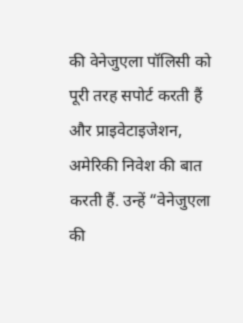की वेनेजुएला पॉलिसी को पूरी तरह सपोर्ट करती हैं और प्राइवेटाइजेशन, अमेरिकी निवेश की बात करती हैं. उन्हें “वेनेजुएला की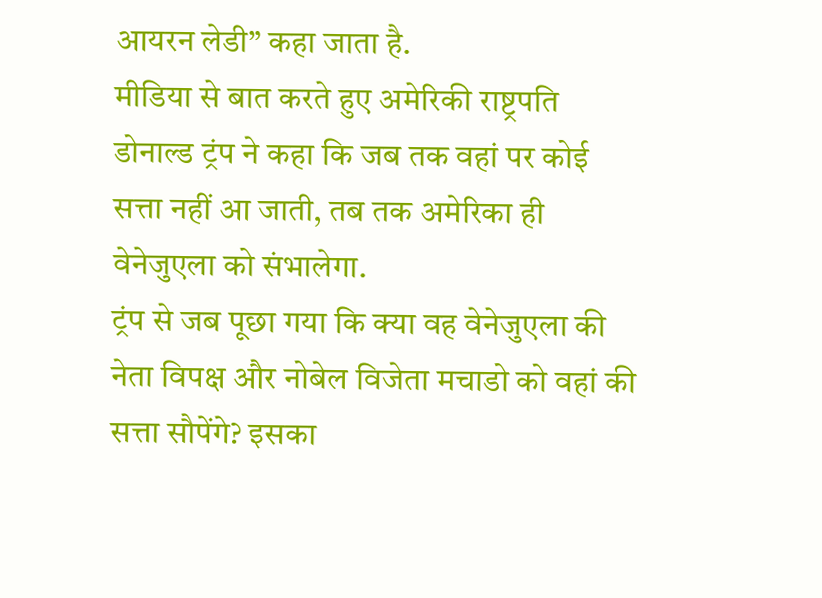आयरन लेडी” कहा जाता है.
मीडिया से बात करते हुए अमेरिकी राष्ट्रपति डोनाल्ड ट्रंप ने कहा कि जब तक वहां पर कोई सत्ता नहीं आ जाती, तब तक अमेरिका ही वेनेजुएला को संभालेगा.
ट्रंप से जब पूछा गया कि क्या वह वेनेजुएला की नेता विपक्ष और नोबेल विजेता मचाडो को वहां की सत्ता सौपेंगे? इसका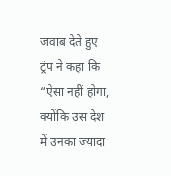जवाब देते हुए ट्रंप ने कहा कि “ऐसा नहीं होगा, क्योंकि उस देश में उनका ज्यादा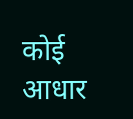कोई आधार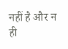नहीं है और न ही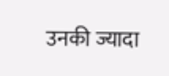उनकी ज्यादा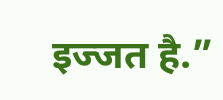इज्जत है.”